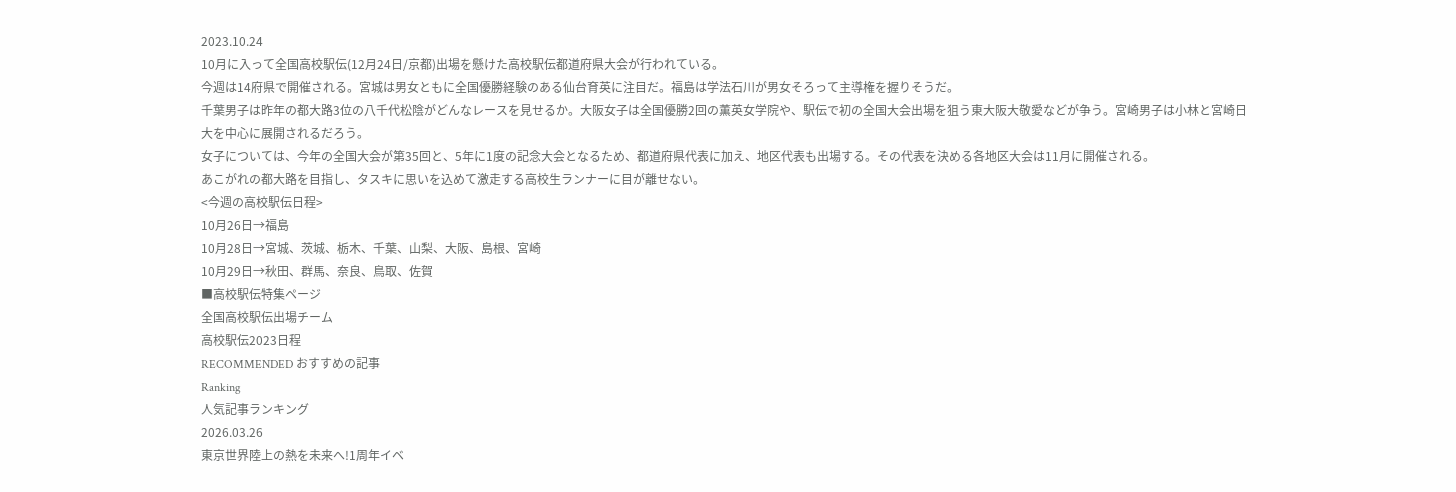2023.10.24
10月に入って全国高校駅伝(12月24日/京都)出場を懸けた高校駅伝都道府県大会が行われている。
今週は14府県で開催される。宮城は男女ともに全国優勝経験のある仙台育英に注目だ。福島は学法石川が男女そろって主導権を握りそうだ。
千葉男子は昨年の都大路3位の八千代松陰がどんなレースを見せるか。大阪女子は全国優勝2回の薫英女学院や、駅伝で初の全国大会出場を狙う東大阪大敬愛などが争う。宮崎男子は小林と宮崎日大を中心に展開されるだろう。
女子については、今年の全国大会が第35回と、5年に1度の記念大会となるため、都道府県代表に加え、地区代表も出場する。その代表を決める各地区大会は11月に開催される。
あこがれの都大路を目指し、タスキに思いを込めて激走する高校生ランナーに目が離せない。
<今週の高校駅伝日程>
10月26日→福島
10月28日→宮城、茨城、栃木、千葉、山梨、大阪、島根、宮崎
10月29日→秋田、群馬、奈良、鳥取、佐賀
■高校駅伝特集ページ
全国高校駅伝出場チーム
高校駅伝2023日程
RECOMMENDED おすすめの記事
Ranking
人気記事ランキング
2026.03.26
東京世界陸上の熱を未来へ!1周年イベ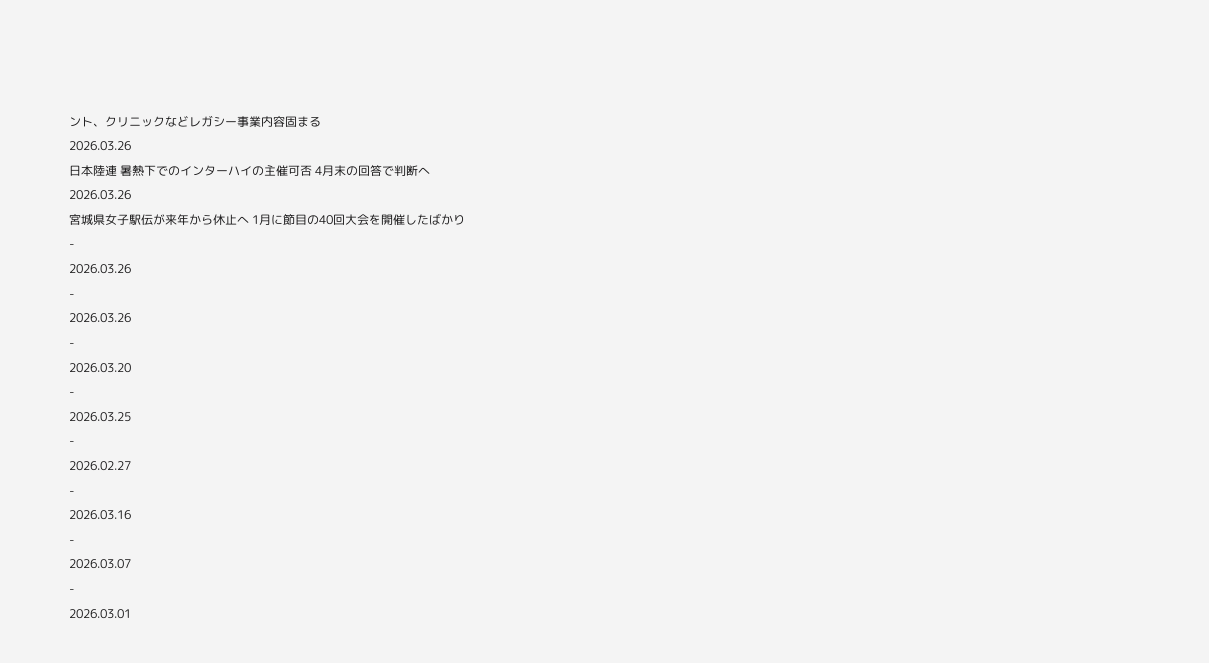ント、クリニックなどレガシー事業内容固まる
2026.03.26
日本陸連 暑熱下でのインターハイの主催可否 4月末の回答で判断へ
2026.03.26
宮城県女子駅伝が来年から休止へ 1月に節目の40回大会を開催したばかり
-
2026.03.26
-
2026.03.26
-
2026.03.20
-
2026.03.25
-
2026.02.27
-
2026.03.16
-
2026.03.07
-
2026.03.01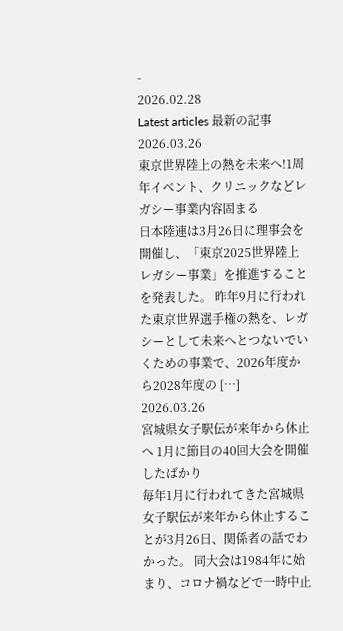-
2026.02.28
Latest articles 最新の記事
2026.03.26
東京世界陸上の熱を未来へ!1周年イベント、クリニックなどレガシー事業内容固まる
日本陸連は3月26日に理事会を開催し、「東京2025世界陸上レガシー事業」を推進することを発表した。 昨年9月に行われた東京世界選手権の熱を、レガシーとして未来へとつないでいくための事業で、2026年度から2028年度の […]
2026.03.26
宮城県女子駅伝が来年から休止へ 1月に節目の40回大会を開催したばかり
毎年1月に行われてきた宮城県女子駅伝が来年から休止することが3月26日、関係者の話でわかった。 同大会は1984年に始まり、コロナ禍などで一時中止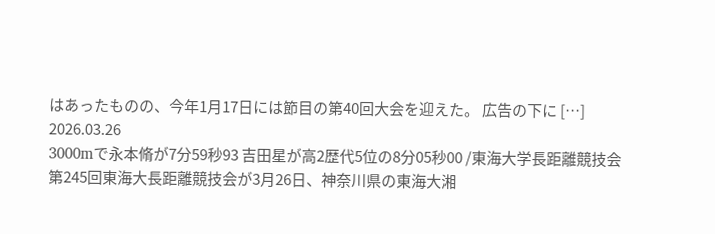はあったものの、今年1月17日には節目の第40回大会を迎えた。 広告の下に […]
2026.03.26
3000mで永本脩が7分59秒93 吉田星が高2歴代5位の8分05秒00 /東海大学長距離競技会
第245回東海大長距離競技会が3月26日、神奈川県の東海大湘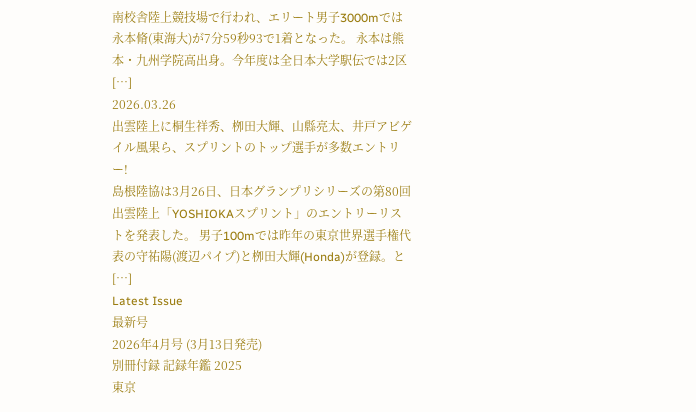南校舎陸上競技場で行われ、エリート男子3000mでは永本脩(東海大)が7分59秒93で1着となった。 永本は熊本・九州学院高出身。今年度は全日本大学駅伝では2区 […]
2026.03.26
出雲陸上に桐生祥秀、栁田大輝、山縣亮太、井戸アビゲイル風果ら、スプリントのトップ選手が多数エントリー!
島根陸協は3月26日、日本グランプリシリーズの第80回出雲陸上「YOSHIOKAスプリント」のエントリーリストを発表した。 男子100mでは昨年の東京世界選手権代表の守祐陽(渡辺パイプ)と栁田大輝(Honda)が登録。と […]
Latest Issue
最新号
2026年4月号 (3月13日発売)
別冊付録 記録年鑑 2025
東京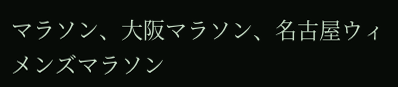マラソン、大阪マラソン、名古屋ウィメンズマラソン